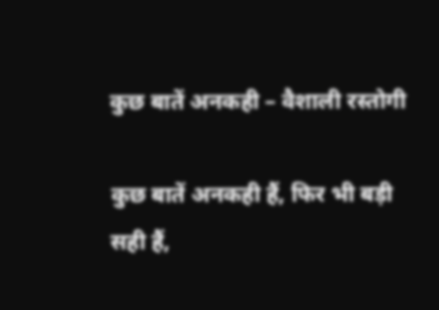कुछ बातें अनकही – वैशाली रस्तोगी

कुछ बातें अनकही हैं, फिर भी बड़ी सही हैं,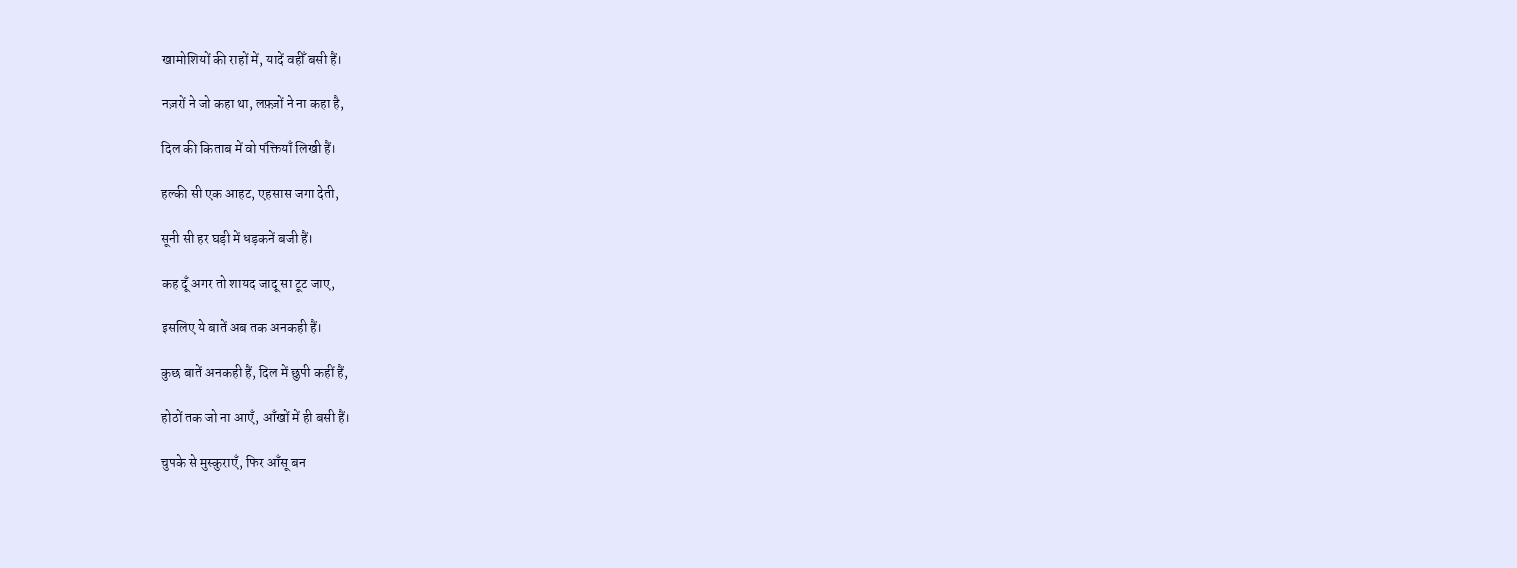खामोशियों की राहों में, यादें वहीँ बसी हैं।

नज़रों ने जो कहा था, लफ़्ज़ों ने ना कहा है,

दिल की किताब में वो पंक्तियाँ लिखी हैं।

हल्की सी एक आहट, एहसास जगा देती,

सूनी सी हर घड़ी में धड़कनें बजी हैं।

कह दूँ अगर तो शायद जादू सा टूट जाए,

इसलिए ये बातें अब तक अनकही हैं।

कुछ बातें अनकही हैं, दिल में छुपी कहीं हैं,

होठों तक जो ना आएँ, आँखों में ही बसी हैं।

चुपके से मुस्कुराएँ, फिर आँसू बन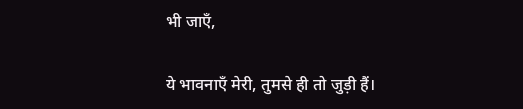भी जाएँ,

ये भावनाएँ मेरी, तुमसे ही तो जुड़ी हैं।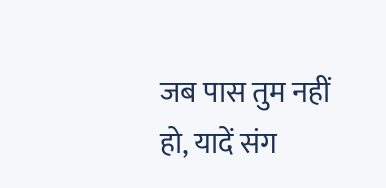जब पास तुम नहीं हो, यादें संग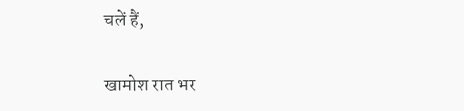चलें हैं,

खामोश रात भर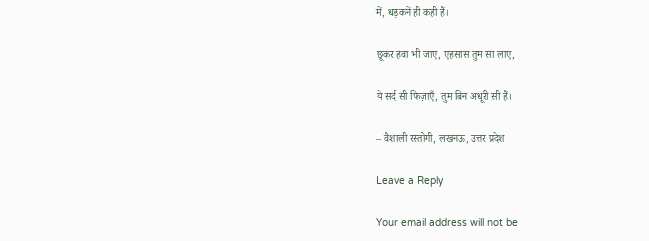में, धड़कनें ही कही हैं।

छूकर हवा भी जाए, एहसास तुम सा लाए,

ये सर्द सी फिज़ाएँ, तुम बिन अधूरी सी हैं।

– वैशाली रस्तोगी, लखनऊ, उत्तर प्रदेश

Leave a Reply

Your email address will not be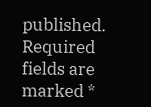published. Required fields are marked *